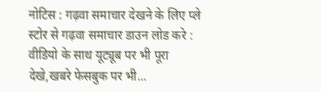नोटिस : गढ़वा समाचार देखने के लिए प्ले स्टोर से गढ़वा समाचार डाउन लोड करे : वीडियो के साथ यूट्यूब पर भी पूरा देखे,खबरे फेसबुक पर भी...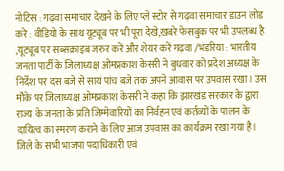नोटिस : गढ़वा समाचार देखने के लिए प्ले स्टोर से गढ़वा समाचार डाउन लोड करे : वीडियो के साथ यूट्यूब पर भी पूरा देखे,खबरे फेसबुक पर भी उपलब्ध है ,यूट्यूब पर सब्सक्राइब जरुर करें और शेयर करें गढ़वा /भंडरिया : भारतीय जनता पार्टी के जिलाध्यक्ष ओमप्रकाश केसरी ने बुधवार को प्रदेश अध्यक्ष के निर्देश पर दस बजे से सायं पांच बजे तक अपने आवास पर उपवास रखा। उस मौके पर जिलाध्यक्ष ओमप्रकाश केसरी ने कहा कि झारखंड सरकार के द्वारा राज्य के जनता के प्रति जिम्मेवारियों का निर्वहन एवं कर्तव्यों के पालन के दायित्व का स्मरण कराने के लिए आज उपवास का कार्यक्रम रखा गया है। जिले के सभी भाजपा पदाधिकारी एवं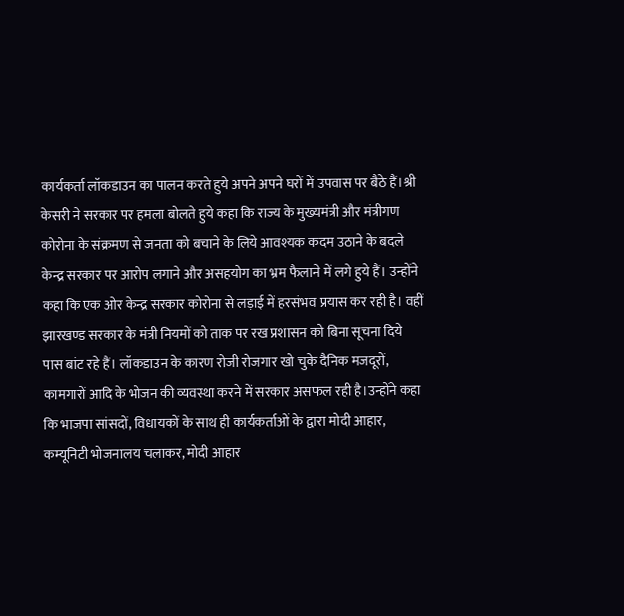कार्यकर्ता लॉकडाउन का पालन करते हुये अपने अपने घरों में उपवास पर बैठे हैं।श्री केसरी ने सरकार पर हमला बोलते हुये कहा कि राज्य के मुख्यमंत्री और मंत्रीगण कोरोना के संक्रमण से जनता को बचाने के लिये आवश्यक कदम उठाने के बदले केन्द्र सरकार पर आरोप लगाने और असहयोग का भ्रम फैलाने में लगे हुये हैं। उन्होंने कहा कि एक ओर केन्द्र सरकार कोरोना से लड़ाई में हरसंभव प्रयास कर रही है। वहीं झारखण्ड सरकार के मंत्री नियमों को ताक पर रख प्रशासन को बिना सूचना दिये पास बांट रहे हैं। लॉकडाउन के कारण रोजी रोजगार खो चुके दैनिक मजदूरों, कामगारों आदि के भोजन की व्यवस्था करने में सरकार असफल रही है।उन्होंने कहा कि भाजपा सांसदों, विधायकों के साथ ही कार्यकर्ताओं के द्वारा मोदी आहार, कम्यूनिटी भोजनालय चलाकर, मोदी आहार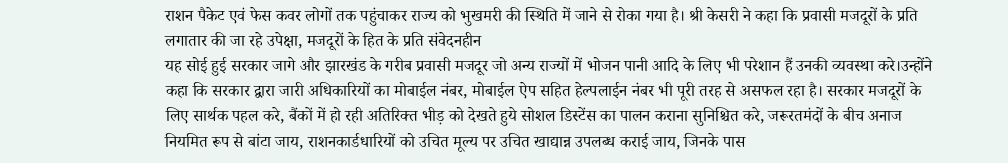राशन पैकेट एवं फेस कवर लोगों तक पहुंचाकर राज्य को भुखमरी की स्थिति में जाने से रोका गया है। श्री केसरी ने कहा कि प्रवासी मजदूरों के प्रति लगातार की जा रहे उपेक्षा, मजदूरों के हित के प्रति संवेदनहीन
यह सोई हुई सरकार जागे और झारखंड के गरीब प्रवासी मजदूर जो अन्य राज्यों में भोजन पानी आदि के लिए भी परेशान हैं उनकी व्यवस्था करे।उन्होंने कहा कि सरकार द्वारा जारी अधिकारियों का मोबाईल नंबर, मोबाईल ऐप सहित हेल्पलाईन नंबर भी पूरी तरह से असफल रहा है। सरकार मजदूरों के लिए सार्थक पहल करे, बैंकों में हो रही अतिरिक्त भीड़ को देखते हुये सोशल डिस्टेंस का पालन कराना सुनिश्चित करे, जरूरतमंदों के बीच अनाज नियमित रूप से बांटा जाय, राशनकार्डधारियों को उचित मूल्य पर उचित खाद्यान्न उपलब्ध कराई जाय, जिनके पास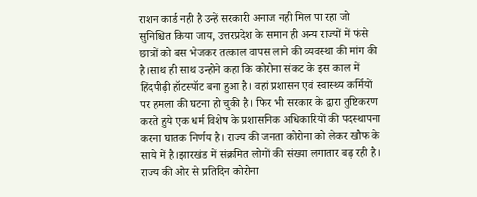राशन कार्ड नही है उन्हें सरकारी अनाज नही मिल पा रहा जो सुनिश्चित किया जाय, उत्तरप्रदेश के समान ही अन्य राज्यों में फंसे छात्रों को बस भेजकर तत्काल वापस लाने की व्यवस्था की मांग की है।साथ ही साथ उन्होने कहा कि कोरोना संकट के इस काल में हिंदपीढ़ी हॉटस्पॉट बना हुआ है। वहां प्रशासन एवं स्वास्थ्य कर्मियों पर हमला की घटना हो चुकी है। फिर भी सरकार के द्वारा तुष्टिकरण करते हुये एक धर्म विशेष के प्रशासनिक अधिकारियों की पदस्थापना करना घातक निर्णय है। राज्य की जनता कोरोना को लेकर खौफ के साये में है।झारखंड में संक्रमित लोगों की संख्या लगातार बढ़ रही है। राज्य की ओर से प्रतिदिन कोरोना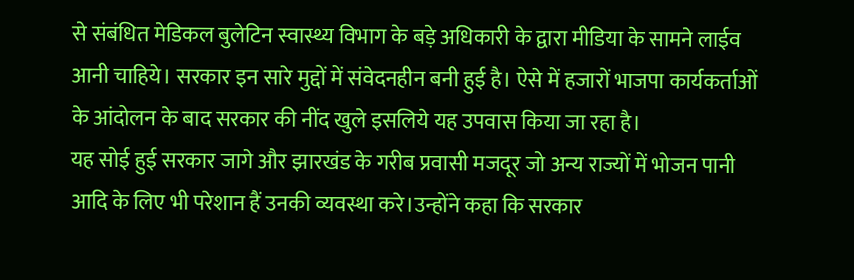से संबंधित मेडिकल बुलेटिन स्वास्थ्य विभाग के बड़े अधिकारी के द्वारा मीडिया के सामने लाईव आनी चाहिये। सरकार इन सारे मुद्दों में संवेदनहीन बनी हुई है। ऐसे में हजारों भाजपा कार्यकर्ताओं के आंदोलन के बाद सरकार की नींद खुले इसलिये यह उपवास किया जा रहा है।
यह सोई हुई सरकार जागे और झारखंड के गरीब प्रवासी मजदूर जो अन्य राज्यों में भोजन पानी आदि के लिए भी परेशान हैं उनकी व्यवस्था करे।उन्होंने कहा कि सरकार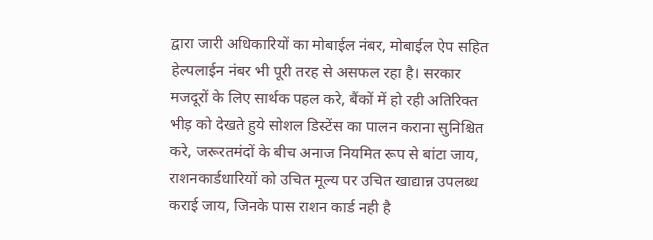द्वारा जारी अधिकारियों का मोबाईल नंबर, मोबाईल ऐप सहित हेल्पलाईन नंबर भी पूरी तरह से असफल रहा है। सरकार मजदूरों के लिए सार्थक पहल करे, बैंकों में हो रही अतिरिक्त भीड़ को देखते हुये सोशल डिस्टेंस का पालन कराना सुनिश्चित करे, जरूरतमंदों के बीच अनाज नियमित रूप से बांटा जाय, राशनकार्डधारियों को उचित मूल्य पर उचित खाद्यान्न उपलब्ध कराई जाय, जिनके पास राशन कार्ड नही है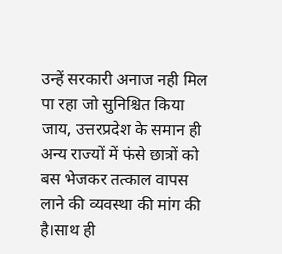उन्हें सरकारी अनाज नही मिल पा रहा जो सुनिश्चित किया जाय, उत्तरप्रदेश के समान ही अन्य राज्यों में फंसे छात्रों को बस भेजकर तत्काल वापस लाने की व्यवस्था की मांग की है।साथ ही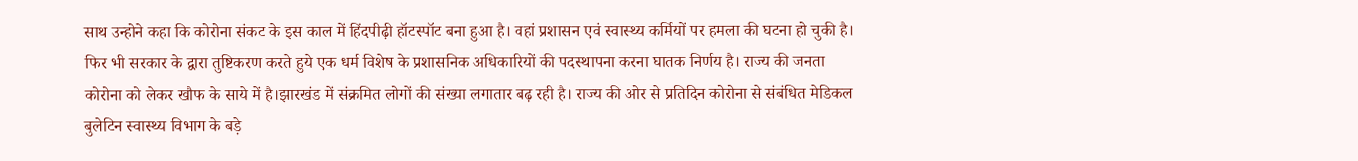साथ उन्होने कहा कि कोरोना संकट के इस काल में हिंदपीढ़ी हॉटस्पॉट बना हुआ है। वहां प्रशासन एवं स्वास्थ्य कर्मियों पर हमला की घटना हो चुकी है। फिर भी सरकार के द्वारा तुष्टिकरण करते हुये एक धर्म विशेष के प्रशासनिक अधिकारियों की पदस्थापना करना घातक निर्णय है। राज्य की जनता कोरोना को लेकर खौफ के साये में है।झारखंड में संक्रमित लोगों की संख्या लगातार बढ़ रही है। राज्य की ओर से प्रतिदिन कोरोना से संबंधित मेडिकल बुलेटिन स्वास्थ्य विभाग के बड़े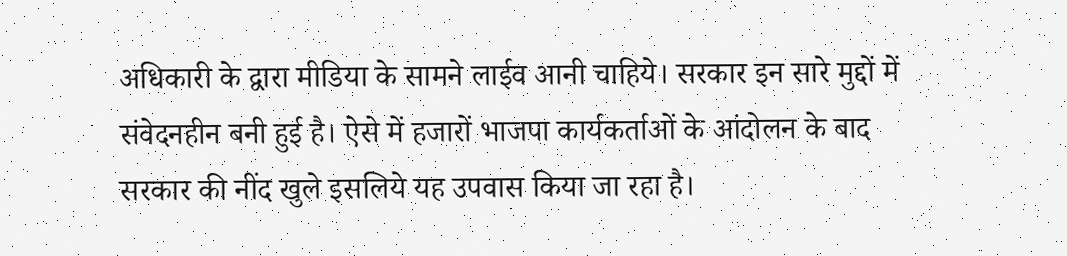अधिकारी के द्वारा मीडिया के सामने लाईव आनी चाहिये। सरकार इन सारे मुद्दों में संवेदनहीन बनी हुई है। ऐसे में हजारों भाजपा कार्यकर्ताओं के आंदोलन के बाद सरकार की नींद खुले इसलिये यह उपवास किया जा रहा है।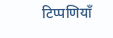टिप्पणियाँ